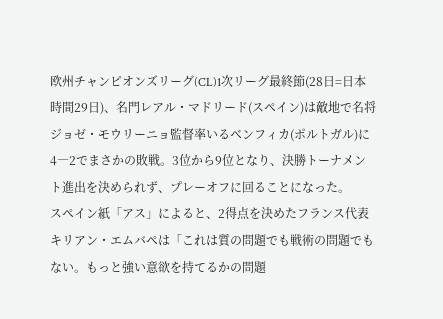欧州チャンピオンズリーグ(CL)1次リーグ最終節(28日=日本時間29日)、名門レアル・マドリード(スペイン)は敵地で名将ジョゼ・モウリーニョ監督率いるベンフィカ(ポルトガル)に4―2でまさかの敗戦。3位から9位となり、決勝トーナメント進出を決められず、プレーオフに回ることになった。
スペイン紙「アス」によると、2得点を決めたフランス代表キリアン・エムバペは「これは質の問題でも戦術の問題でもない。もっと強い意欲を持てるかの問題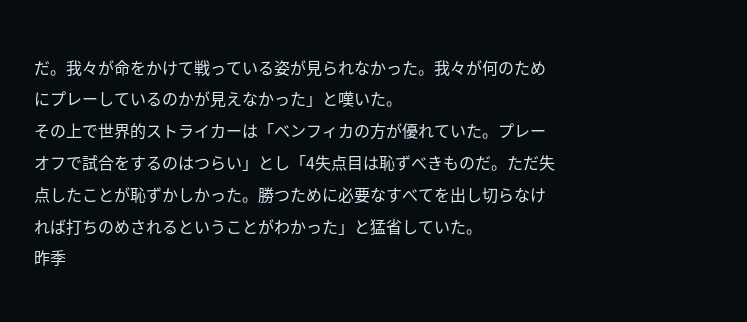だ。我々が命をかけて戦っている姿が見られなかった。我々が何のためにプレーしているのかが見えなかった」と嘆いた。
その上で世界的ストライカーは「ベンフィカの方が優れていた。プレーオフで試合をするのはつらい」とし「4失点目は恥ずべきものだ。ただ失点したことが恥ずかしかった。勝つために必要なすべてを出し切らなければ打ちのめされるということがわかった」と猛省していた。
昨季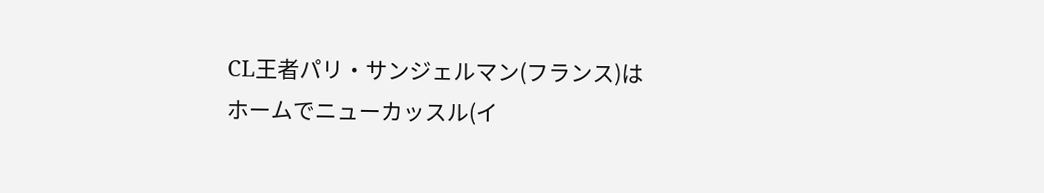CL王者パリ・サンジェルマン(フランス)はホームでニューカッスル(イ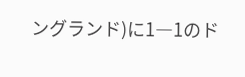ングランド)に1―1のド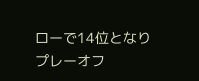ローで14位となりプレーオフ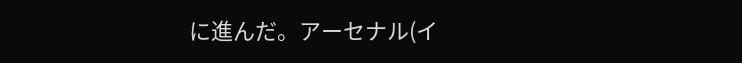に進んだ。アーセナル(イ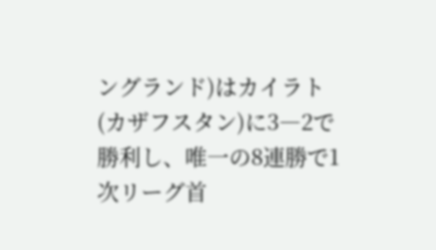ングランド)はカイラト(カザフスタン)に3―2で勝利し、唯一の8連勝で1次リーグ首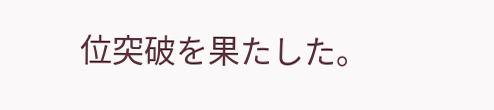位突破を果たした。